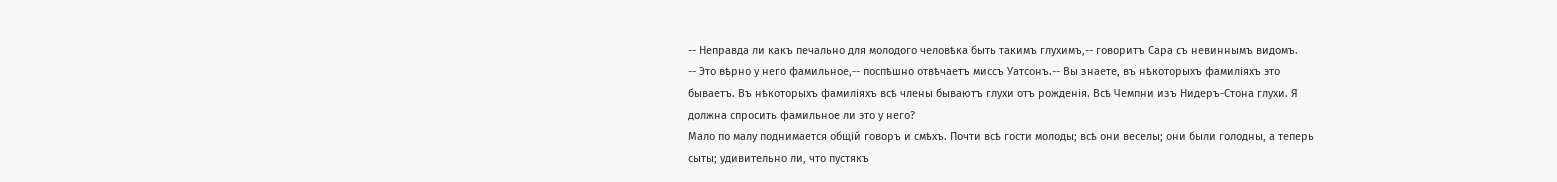-- Неправда ли какъ печально для молодого человѣка быть такимъ глухимъ,-- говоритъ Сара съ невиннымъ видомъ.
-- Это вѣрно у него фамильное,-- поспѣшно отвѣчаетъ миссъ Уатсонъ.-- Вы знаете, въ нѣкоторыхъ фамиліяхъ это бываетъ. Въ нѣкоторыхъ фамиліяхъ всѣ члены бываютъ глухи отъ рожденія. Всѣ Чемпни изъ Нидеръ-Стона глухи. Я должна спросить фамильное ли это у него?
Мало по малу поднимается общій говоръ и смѣхъ. Почти всѣ гости молоды; всѣ они веселы; они были голодны, а теперь сыты; удивительно ли, что пустякъ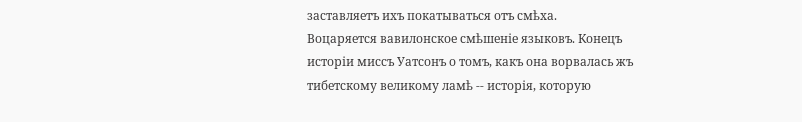заставляетъ ихъ покатываться отъ смѣха.
Воцаряется вавилонское смѣшеніе языковъ. Конецъ исторіи миссъ Уатсонъ о томъ, какъ она ворвалась жъ тибетскому великому ламѣ -- исторія, которую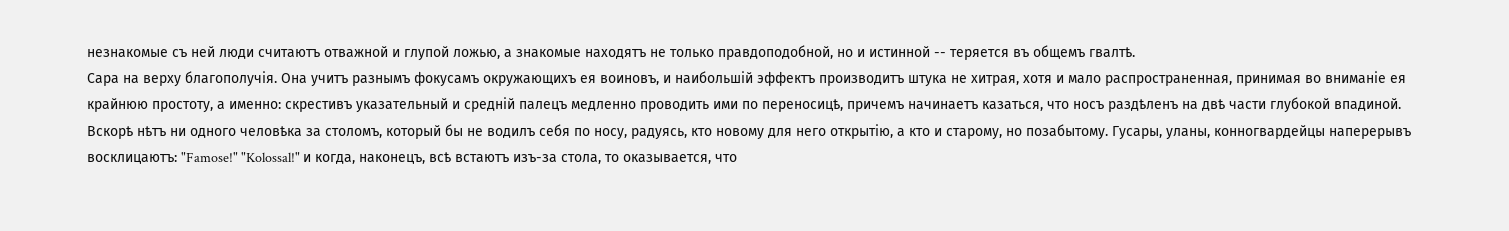незнакомые съ ней люди считаютъ отважной и глупой ложью, а знакомые находятъ не только правдоподобной, но и истинной -- теряется въ общемъ гвалтѣ.
Сара на верху благополучія. Она учитъ разнымъ фокусамъ окружающихъ ея воиновъ, и наибольшій эффектъ производитъ штука не хитрая, хотя и мало распространенная, принимая во вниманіе ея крайнюю простоту, а именно: скрестивъ указательный и средній палецъ медленно проводить ими по переносицѣ, причемъ начинаетъ казаться, что носъ раздѣленъ на двѣ части глубокой впадиной. Вскорѣ нѣтъ ни одного человѣка за столомъ, который бы не водилъ себя по носу, радуясь, кто новому для него открытію, а кто и старому, но позабытому. Гусары, уланы, конногвардейцы наперерывъ восклицаютъ: "Famose!" "Kolossal!" и когда, наконецъ, всѣ встаютъ изъ-за стола, то оказывается, что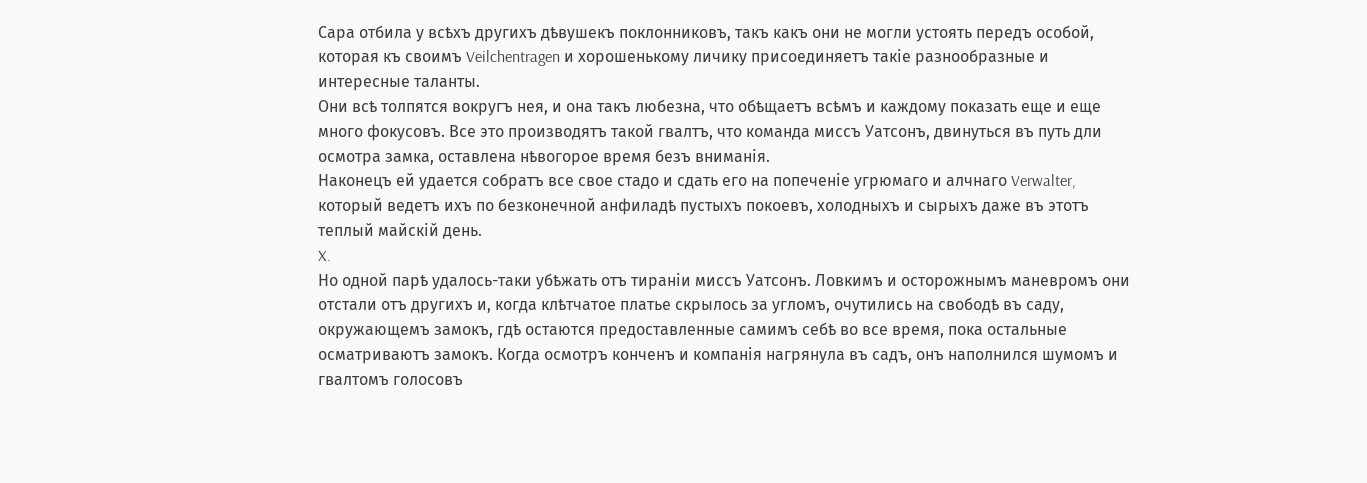Сара отбила у всѣхъ другихъ дѣвушекъ поклонниковъ, такъ какъ они не могли устоять передъ особой, которая къ своимъ Veilchentragen и хорошенькому личику присоединяетъ такіе разнообразные и интересные таланты.
Они всѣ толпятся вокругъ нея, и она такъ любезна, что обѣщаетъ всѣмъ и каждому показать еще и еще много фокусовъ. Все это производятъ такой гвалтъ, что команда миссъ Уатсонъ, двинуться въ путь дли осмотра замка, оставлена нѣвогорое время безъ вниманія.
Наконецъ ей удается собратъ все свое стадо и сдать его на попеченіе угрюмаго и алчнаго Verwalter, который ведетъ ихъ по безконечной анфиладѣ пустыхъ покоевъ, холодныхъ и сырыхъ даже въ этотъ теплый майскій день.
X.
Но одной парѣ удалось-таки убѣжать отъ тираніи миссъ Уатсонъ. Ловкимъ и осторожнымъ маневромъ они отстали отъ другихъ и, когда клѣтчатое платье скрылось за угломъ, очутились на свободѣ въ саду, окружающемъ замокъ, гдѣ остаются предоставленные самимъ себѣ во все время, пока остальные осматриваютъ замокъ. Когда осмотръ конченъ и компанія нагрянула въ садъ, онъ наполнился шумомъ и гвалтомъ голосовъ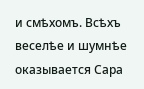и смѣхомъ. Всѣхъ веселѣе и шумнѣе оказывается Сара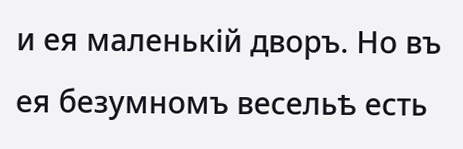и ея маленькій дворъ. Но въ ея безумномъ весельѣ есть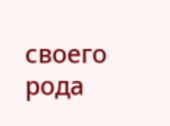своего рода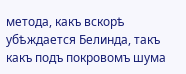метода, какъ вскорѣ убѣждается Белинда, такъ какъ подъ покровомъ шума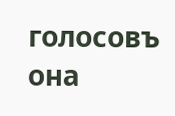голосовъ она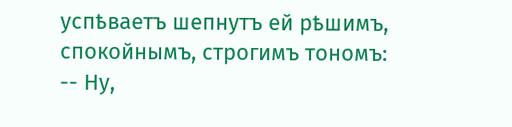успѣваетъ шепнутъ ей рѣшимъ, спокойнымъ, строгимъ тономъ:
-- Ну,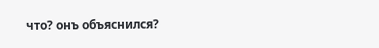что? онъ объяснился?